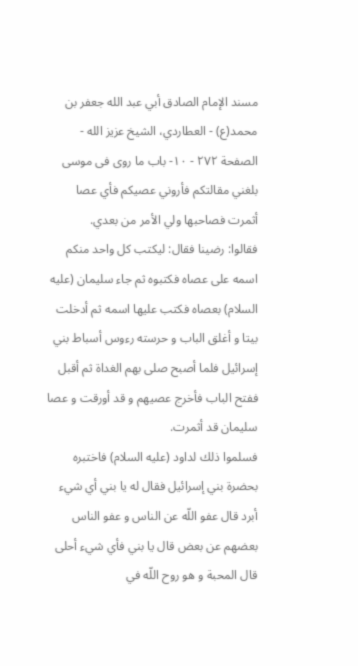مسند الإمام الصادق أبي عبد الله جعفر بن محمد(ع) - العطاردي، الشيخ عزيز الله - الصفحة ٢٧٢ - ١٠- باب ما روى فى موسى
بلغني مقالتكم فأروني عصيكم فأي عصا أثمرت فصاحبها ولي الأمر من بعدي.
فقالوا: رضينا فقال: ليكتب كل واحد منكم اسمه على عصاه فكتبوه ثم جاء سليمان (عليه السلام) بعصاه فكتب عليها اسمه ثم أدخلت بيتا و أغلق الباب و حرسته رءوس أسباط بني إسرائيل فلما أصبح صلى بهم الغداة ثم أقبل ففتح الباب فأخرج عصيهم و قد أورقت و عصا سليمان قد أثمرت.
فسلموا ذلك لداود (عليه السلام) فاختبره بحضرة بني إسرائيل فقال له يا بني أي شيء أبرد قال عفو اللّه عن الناس و عفو الناس بعضهم عن بعض قال يا بني فأي شيء أحلى قال المحبة و هو روح اللّه في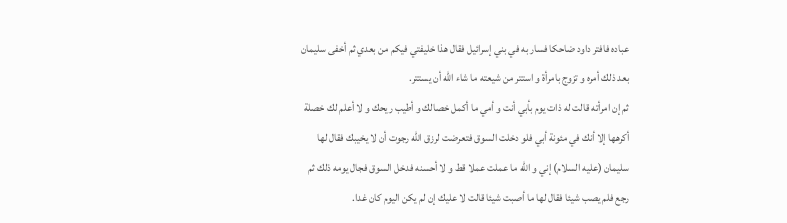عباده فافتر داود ضاحكا فسار به في بني إسرائيل فقال هذا خليفتي فيكم من بعدي ثم أخفى سليمان بعد ذلك أمره و تزوج بامرأة و استتر من شيعته ما شاء اللّه أن يستتر.
ثم إن امرأته قالت له ذات يوم بأبي أنت و أمي ما أكمل خصالك و أطيب ريحك و لا أعلم لك خصلة أكرهها إلا أنك في مئونة أبي فلو دخلت السوق فتعرضت لرزق اللّه رجوت أن لا يخيبك فقال لها سليمان (عليه السلام) إني و اللّه ما عملت عملا قط و لا أحسنه فدخل السوق فجال يومه ذلك ثم رجع فلم يصب شيئا فقال لها ما أصبت شيئا قالت لا عليك إن لم يكن اليوم كان غدا.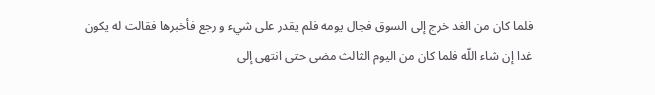فلما كان من الغد خرج إلى السوق فجال يومه فلم يقدر على شيء و رجع فأخبرها فقالت له يكون غدا إن شاء اللّه فلما كان من اليوم الثالث مضى حتى انتهى إلى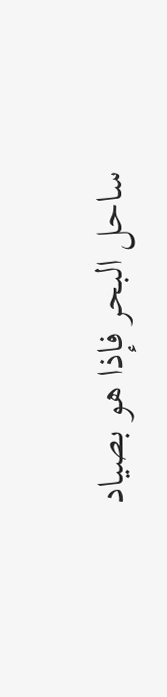ساحل البحر فإذا هو بصياد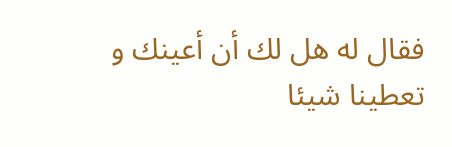فقال له هل لك أن أعينك و تعطينا شيئا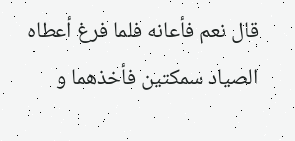قال نعم فأعانه فلما فرغ أعطاه الصياد سمكتين فأخذهما و